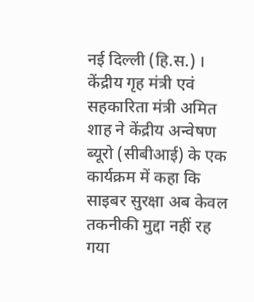नई दिल्ली (हि.स.) । केंद्रीय गृह मंत्री एवं सहकारिता मंत्री अमित शाह ने केंद्रीय अन्वेषण ब्यूरो (सीबीआई) के एक कार्यक्रम में कहा कि साइबर सुरक्षा अब केवल तकनीकी मुद्दा नहीं रह गया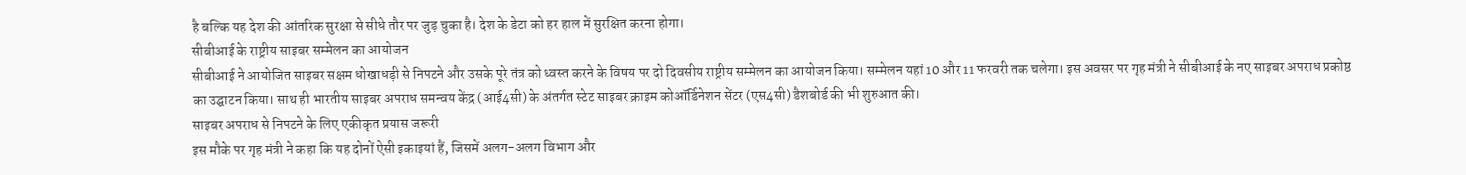है बल्कि यह देश की आंतरिक सुरक्षा से सीधे तौर पर जुड़ चुका है। देश के डेटा को हर हाल में सुरक्षित करना होगा।
सीबीआई के राष्ट्रीय साइबर सम्मेलन का आयोजन
सीबीआई ने आयोजित साइबर सक्षम धोखाधड़ी से निपटने और उसके पूरे तंत्र को ध्वस्त करने के विषय पर दो दिवसीय राष्ट्रीय सम्मेलन का आयोजन किया। सम्मेलन यहां 10 और 11 फरवरी तक चलेगा। इस अवसर पर गृह मंत्री ने सीबीआई के नए साइबर अपराध प्रकोष्ठ का उद्घाटन किया। साथ ही भारतीय साइबर अपराध समन्वय केंद्र (आई4सी) के अंतर्गत स्टेट साइबर क्राइम कोऑर्डिनेशन सेंटर (एस4सी) डैशबोर्ड की भी शुरुआत की।
साइबर अपराध से निपटने के लिए एकीकृत प्रयास जरूरी
इस मौके पर गृह मंत्री ने कहा कि यह दोनों ऐसी इकाइयां हैं, जिसमें अलग-अलग विभाग और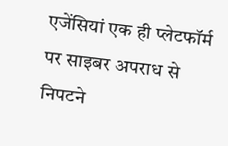एजेंसियां एक ही प्लेटफॉर्म पर साइबर अपराध से निपटने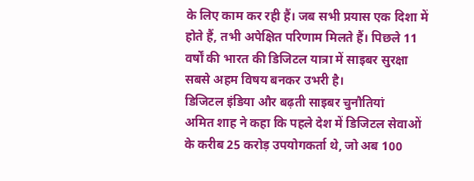के लिए काम कर रही हैं। जब सभी प्रयास एक दिशा में होते हैं, तभी अपेक्षित परिणाम मिलते हैं। पिछले 11 वर्षों की भारत की डिजिटल यात्रा में साइबर सुरक्षा सबसे अहम विषय बनकर उभरी है।
डिजिटल इंडिया और बढ़ती साइबर चुनौतियां
अमित शाह ने कहा कि पहले देश में डिजिटल सेवाओं के करीब 25 करोड़ उपयोगकर्ता थे, जो अब 100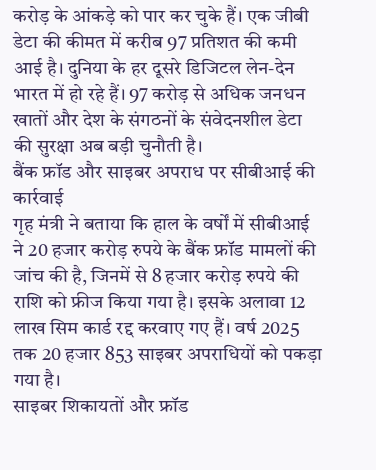करोड़ के आंकड़े को पार कर चुके हैं। एक जीबी डेटा की कीमत में करीब 97 प्रतिशत की कमी आई है। दुनिया के हर दूसरे डिजिटल लेन-देन भारत में हो रहे हैं। 97 करोड़ से अधिक जनधन खातों और देश के संगठनों के संवेदनशील डेटा की सुरक्षा अब बड़ी चुनौती है।
बैंक फ्रॉड और साइबर अपराध पर सीबीआई की कार्रवाई
गृह मंत्री ने बताया कि हाल के वर्षों में सीबीआई ने 20 हजार करोड़ रुपये के बैंक फ्रॉड मामलों की जांच की है, जिनमें से 8 हजार करोड़ रुपये की राशि को फ्रीज किया गया है। इसके अलावा 12 लाख सिम कार्ड रद्द करवाए गए हैं। वर्ष 2025 तक 20 हजार 853 साइबर अपराधियों को पकड़ा गया है।
साइबर शिकायतों और फ्रॉड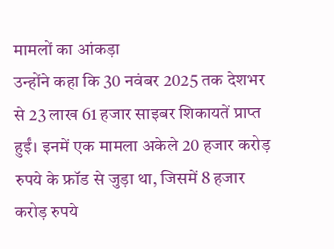मामलों का आंकड़ा
उन्होंने कहा कि 30 नवंबर 2025 तक देशभर से 23 लाख 61 हजार साइबर शिकायतें प्राप्त हुईं। इनमें एक मामला अकेले 20 हजार करोड़ रुपये के फ्रॉड से जुड़ा था, जिसमें 8 हजार करोड़ रुपये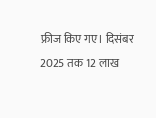फ्रीज किए गए। दिसंबर 2025 तक 12 लाख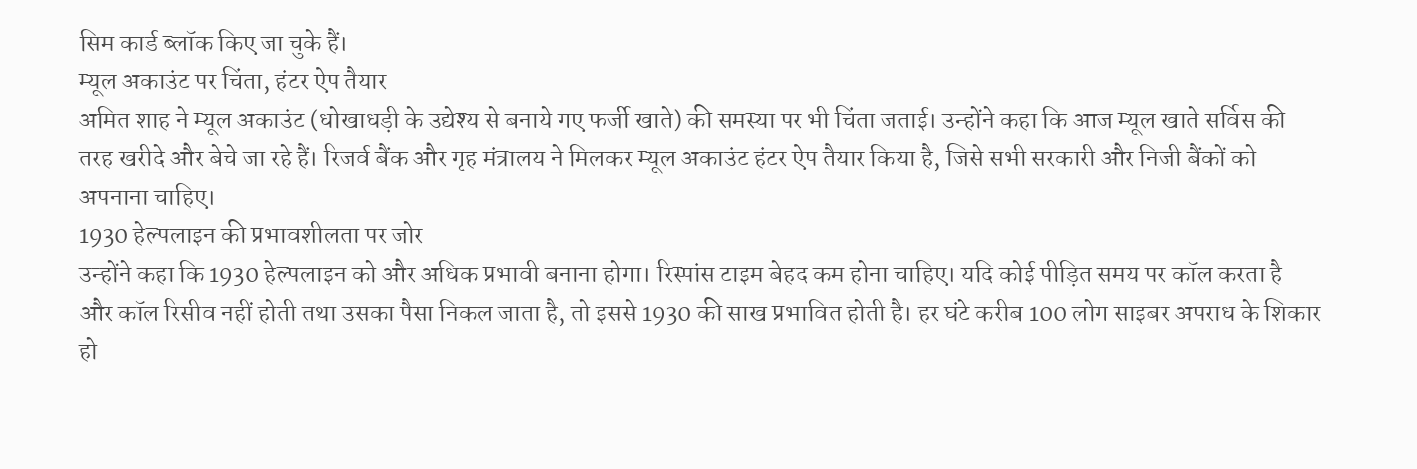सिम कार्ड ब्लॉक किए जा चुके हैं।
म्यूल अकाउंट पर चिंता, हंटर ऐप तैयार
अमित शाह ने म्यूल अकाउंट (धोखाधड़ी के उद्येश्य से बनाये गए फर्जी खाते) की समस्या पर भी चिंता जताई। उन्होंने कहा कि आज म्यूल खाते सर्विस की तरह खरीदे और बेचे जा रहे हैं। रिजर्व बैंक और गृह मंत्रालय ने मिलकर म्यूल अकाउंट हंटर ऐप तैयार किया है, जिसे सभी सरकारी और निजी बैंकों को अपनाना चाहिए।
1930 हेल्पलाइन की प्रभावशीलता पर जोर
उन्होंने कहा कि 1930 हेल्पलाइन को और अधिक प्रभावी बनाना होगा। रिस्पांस टाइम बेहद कम होना चाहिए। यदि कोई पीड़ित समय पर कॉल करता है और कॉल रिसीव नहीं होती तथा उसका पैसा निकल जाता है, तो इससे 1930 की साख प्रभावित होती है। हर घंटे करीब 100 लोग साइबर अपराध के शिकार हो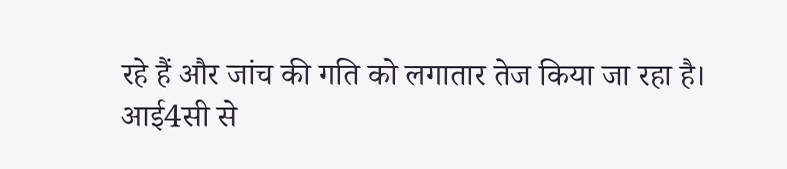रहे हैं और जांच की गति को लगातार तेज किया जा रहा है।
आई4सी से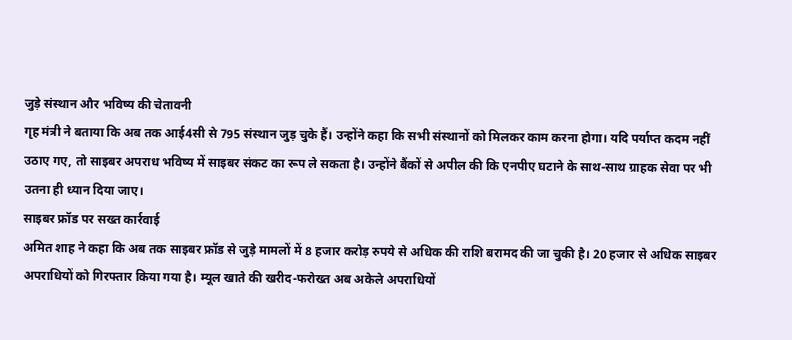जुड़े संस्थान और भविष्य की चेतावनी
गृह मंत्री ने बताया कि अब तक आई4सी से 795 संस्थान जुड़ चुके हैं। उन्होंने कहा कि सभी संस्थानों को मिलकर काम करना होगा। यदि पर्याप्त कदम नहीं उठाए गए, तो साइबर अपराध भविष्य में साइबर संकट का रूप ले सकता है। उन्होंने बैंकों से अपील की कि एनपीए घटाने के साथ-साथ ग्राहक सेवा पर भी उतना ही ध्यान दिया जाए।
साइबर फ्रॉड पर सख्त कार्रवाई
अमित शाह ने कहा कि अब तक साइबर फ्रॉड से जुड़े मामलों में 8 हजार करोड़ रुपये से अधिक की राशि बरामद की जा चुकी है। 20 हजार से अधिक साइबर अपराधियों को गिरफ्तार किया गया है। म्यूल खाते की खरीद-फरोख्त अब अकेले अपराधियों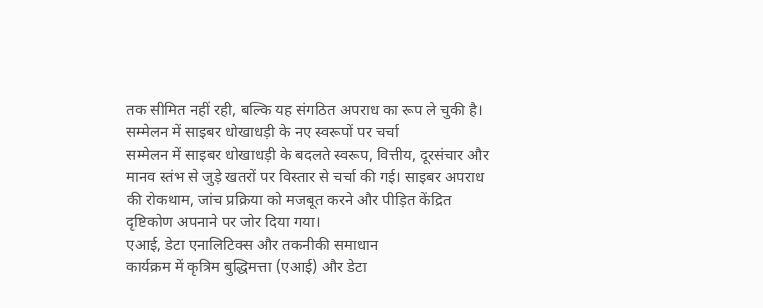तक सीमित नहीं रही, बल्कि यह संगठित अपराध का रूप ले चुकी है।
सम्मेलन में साइबर धोखाधड़ी के नए स्वरूपों पर चर्चा
सम्मेलन में साइबर धोखाधड़ी के बदलते स्वरूप, वित्तीय, दूरसंचार और मानव स्तंभ से जुड़े खतरों पर विस्तार से चर्चा की गई। साइबर अपराध की रोकथाम, जांच प्रक्रिया को मजबूत करने और पीड़ित केंद्रित दृष्टिकोण अपनाने पर जोर दिया गया।
एआई, डेटा एनालिटिक्स और तकनीकी समाधान
कार्यक्रम में कृत्रिम बुद्धिमत्ता (एआई) और डेटा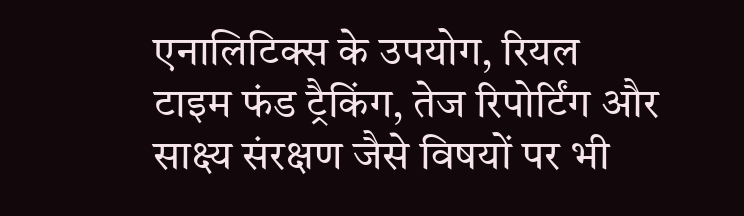एनालिटिक्स के उपयोग, रियल टाइम फंड ट्रैकिंग, तेज रिपोर्टिंग और साक्ष्य संरक्षण जैसे विषयों पर भी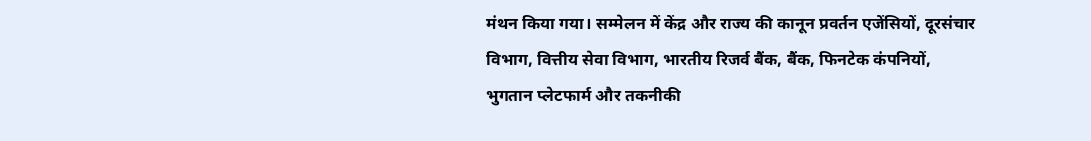मंथन किया गया। सम्मेलन में केंद्र और राज्य की कानून प्रवर्तन एजेंसियों, दूरसंचार विभाग, वित्तीय सेवा विभाग, भारतीय रिजर्व बैंक, बैंक, फिनटेक कंपनियों, भुगतान प्लेटफार्म और तकनीकी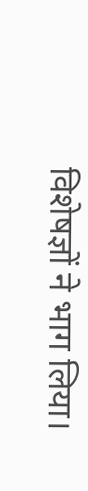विशेषज्ञों ने भाग लिया।